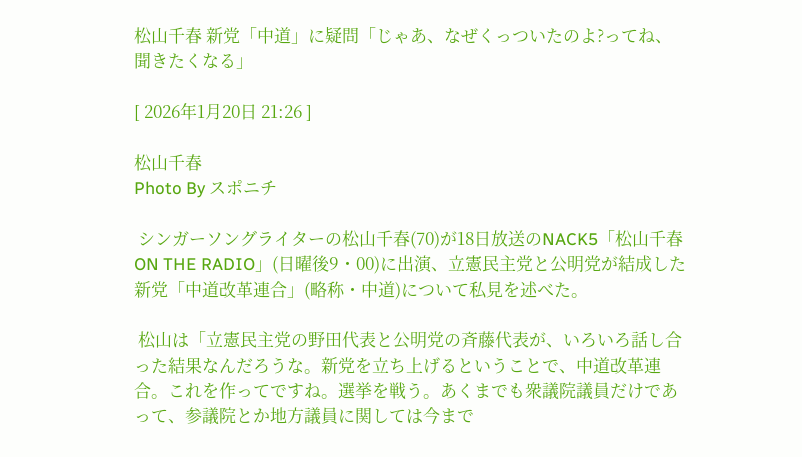松山千春 新党「中道」に疑問「じゃあ、なぜくっついたのよ?ってね、聞きたくなる」

[ 2026年1月20日 21:26 ]

松山千春
Photo By スポニチ

 シンガーソングライターの松山千春(70)が18日放送のNACK5「松山千春 ON THE RADIO」(日曜後9・00)に出演、立憲民主党と公明党が結成した新党「中道改革連合」(略称・中道)について私見を述べた。

 松山は「立憲民主党の野田代表と公明党の斉藤代表が、いろいろ話し合った結果なんだろうな。新党を立ち上げるということで、中道改革連合。これを作ってですね。選挙を戦う。あくまでも衆議院議員だけであって、参議院とか地方議員に関しては今まで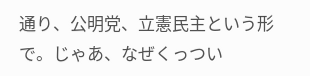通り、公明党、立憲民主という形で。じゃあ、なぜくっつい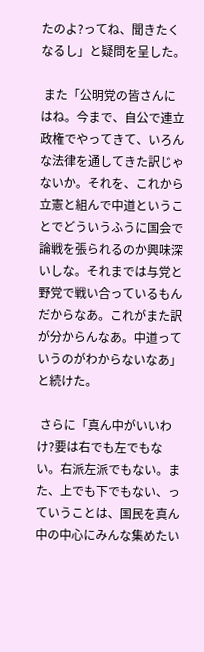たのよ?ってね、聞きたくなるし」と疑問を呈した。

 また「公明党の皆さんにはね。今まで、自公で連立政権でやってきて、いろんな法律を通してきた訳じゃないか。それを、これから立憲と組んで中道ということでどういうふうに国会で論戦を張られるのか興味深いしな。それまでは与党と野党で戦い合っているもんだからなあ。これがまた訳が分からんなあ。中道っていうのがわからないなあ」と続けた。

 さらに「真ん中がいいわけ?要は右でも左でもない。右派左派でもない。また、上でも下でもない、っていうことは、国民を真ん中の中心にみんな集めたい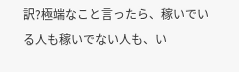訳?極端なこと言ったら、稼いでいる人も稼いでない人も、い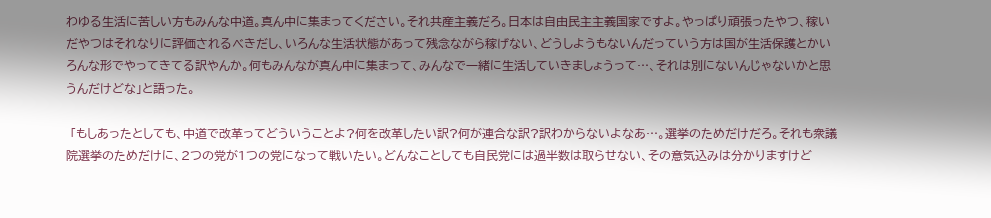わゆる生活に苦しい方もみんな中道。真ん中に集まってください。それ共産主義だろ。日本は自由民主主義国家ですよ。やっぱり頑張ったやつ、稼いだやつはそれなりに評価されるべきだし、いろんな生活状態があって残念ながら稼げない、どうしようもないんだっていう方は国が生活保護とかいろんな形でやってきてる訳やんか。何もみんなが真ん中に集まって、みんなで一緒に生活していきましょうって…、それは別にないんじゃないかと思うんだけどな」と語った。

 「もしあったとしても、中道で改革ってどういうことよ?何を改革したい訳?何が連合な訳?訳わからないよなあ…。選挙のためだけだろ。それも衆議院選挙のためだけに、2つの党が1つの党になって戦いたい。どんなことしても自民党には過半数は取らせない、その意気込みは分かりますけど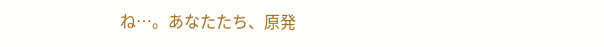ね…。あなたたち、原発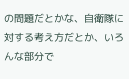の問題だとかな、自衛隊に対する考え方だとか、いろんな部分で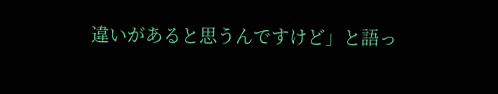違いがあると思うんですけど」と語っ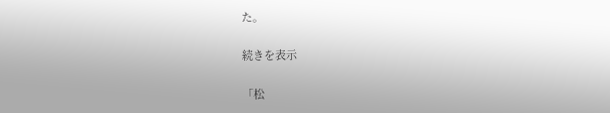た。

続きを表示

「松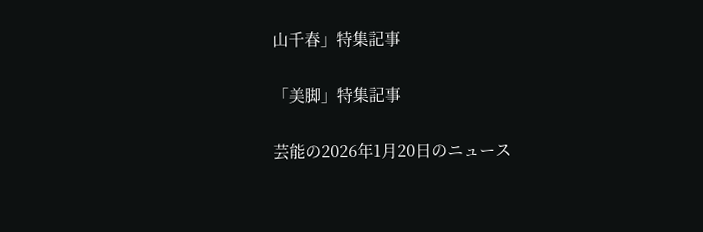山千春」特集記事

「美脚」特集記事

芸能の2026年1月20日のニュース